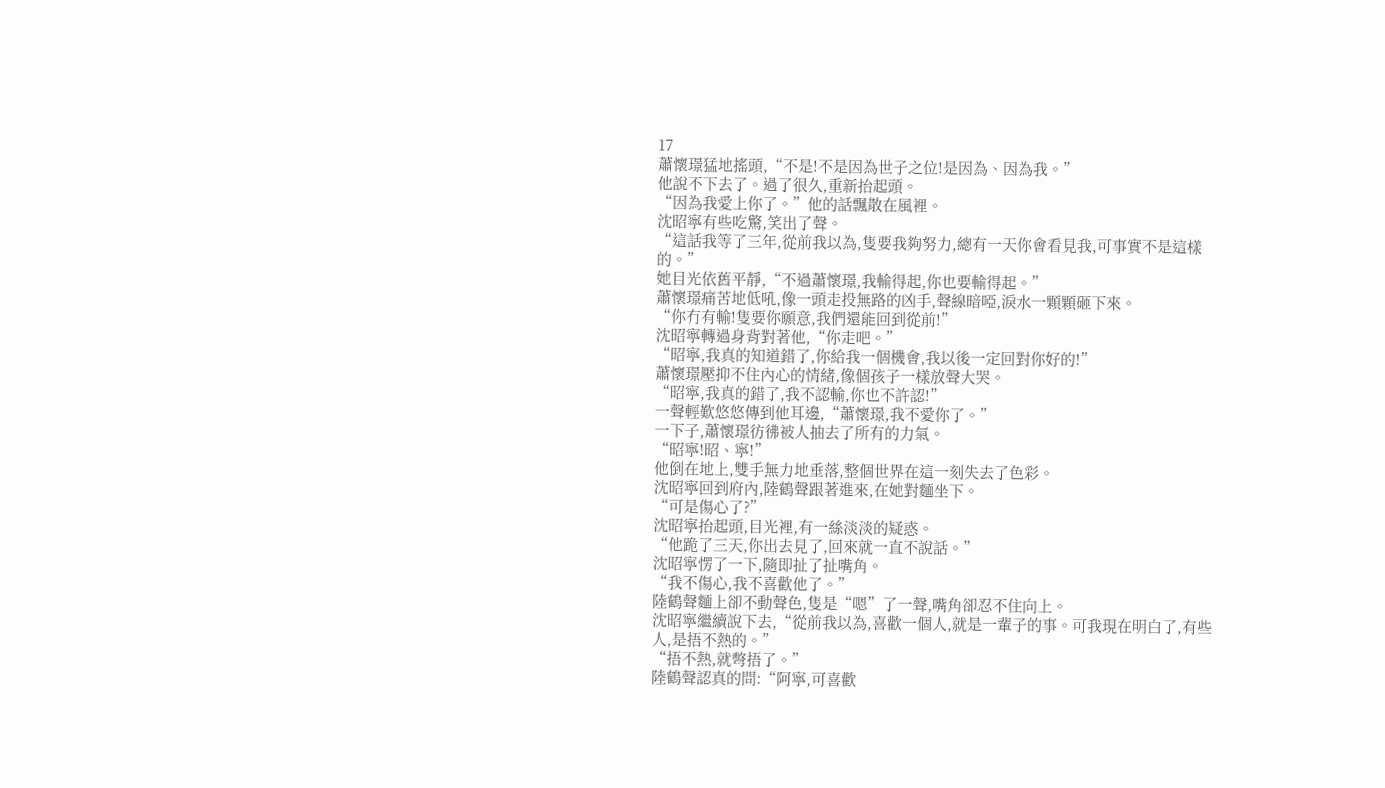17
蕭懷璟猛地搖頭,“不是!不是因為世子之位!是因為、因為我。”
他說不下去了。過了很久,重新抬起頭。
“因為我愛上你了。”他的話飄散在風裡。
沈昭寧有些吃驚,笑出了聲。
“這話我等了三年,從前我以為,隻要我夠努力,總有一天你會看見我,可事實不是這樣的。”
她目光依舊平靜,“不過蕭懷璟,我輸得起,你也要輸得起。”
蕭懷璟痛苦地低吼,像一頭走投無路的凶手,聲線暗啞,淚水一顆顆砸下來。
“你冇有輸!隻要你願意,我們還能回到從前!”
沈昭寧轉過身背對著他,“你走吧。”
“昭寧,我真的知道錯了,你給我一個機會,我以後一定回對你好的!”
蕭懷璟壓抑不住內心的情緒,像個孩子一樣放聲大哭。
“昭寧,我真的錯了,我不認輸,你也不許認!”
一聲輕歎悠悠傳到他耳邊,“蕭懷璟,我不愛你了。”
一下子,蕭懷璟彷彿被人抽去了所有的力氣。
“昭寧!昭、寧!”
他倒在地上,雙手無力地垂落,整個世界在這一刻失去了色彩。
沈昭寧回到府內,陸鶴聲跟著進來,在她對麵坐下。
“可是傷心了?”
沈昭寧抬起頭,目光裡,有一絲淡淡的疑惑。
“他跪了三天,你出去見了,回來就一直不說話。”
沈昭寧愣了一下,隨即扯了扯嘴角。
“我不傷心,我不喜歡他了。”
陸鶴聲麵上卻不動聲色,隻是“嗯”了一聲,嘴角卻忍不住向上。
沈昭寧繼續說下去,“從前我以為,喜歡一個人,就是一輩子的事。可我現在明白了,有些人,是捂不熱的。”
“捂不熱,就彆捂了。”
陸鶴聲認真的問:“阿寧,可喜歡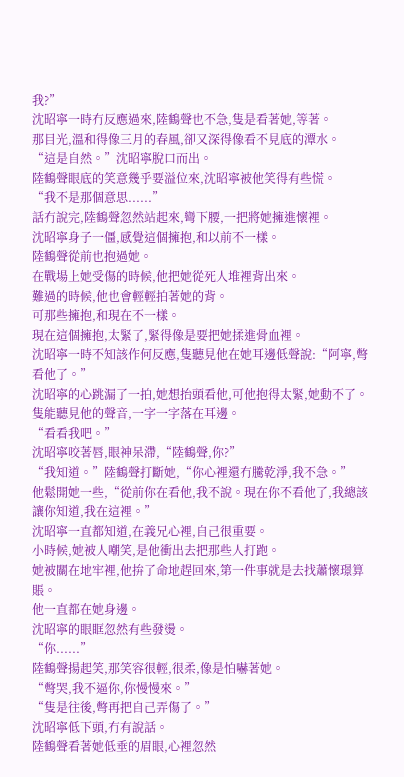我?”
沈昭寧一時冇反應過來,陸鶴聲也不急,隻是看著她,等著。
那目光,溫和得像三月的春風,卻又深得像看不見底的潭水。
“這是自然。”沈昭寧脫口而出。
陸鶴聲眼底的笑意幾乎要溢位來,沈昭寧被他笑得有些慌。
“我不是那個意思......”
話冇說完,陸鶴聲忽然站起來,彎下腰,一把將她擁進懷裡。
沈昭寧身子一僵,感覺這個擁抱,和以前不一樣。
陸鶴聲從前也抱過她。
在戰場上她受傷的時候,他把她從死人堆裡背出來。
難過的時候,他也會輕輕拍著她的背。
可那些擁抱,和現在不一樣。
現在這個擁抱,太緊了,緊得像是要把她揉進骨血裡。
沈昭寧一時不知該作何反應,隻聽見他在她耳邊低聲說:“阿寧,彆看他了。”
沈昭寧的心跳漏了一拍,她想抬頭看他,可他抱得太緊,她動不了。
隻能聽見他的聲音,一字一字落在耳邊。
“看看我吧。”
沈昭寧咬著唇,眼神呆滯,“陸鶴聲,你?”
“我知道。”陸鶴聲打斷她,“你心裡還冇騰乾淨,我不急。”
他鬆開她一些,“從前你在看他,我不說。現在你不看他了,我總該讓你知道,我在這裡。”
沈昭寧一直都知道,在義兄心裡,自己很重要。
小時候,她被人嘲笑,是他衝出去把那些人打跑。
她被關在地牢裡,他拚了命地趕回來,第一件事就是去找蕭懷璟算賬。
他一直都在她身邊。
沈昭寧的眼眶忽然有些發燙。
“你......”
陸鶴聲揚起笑,那笑容很輕,很柔,像是怕嚇著她。
“彆哭,我不逼你,你慢慢來。”
“隻是往後,彆再把自己弄傷了。”
沈昭寧低下頭,冇有說話。
陸鶴聲看著她低垂的眉眼,心裡忽然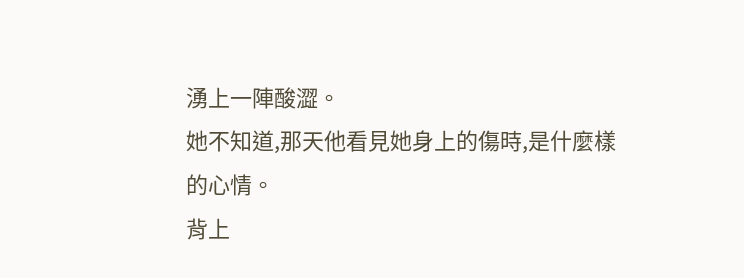湧上一陣酸澀。
她不知道,那天他看見她身上的傷時,是什麼樣的心情。
背上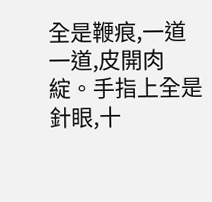全是鞭痕,一道一道,皮開肉綻。手指上全是針眼,十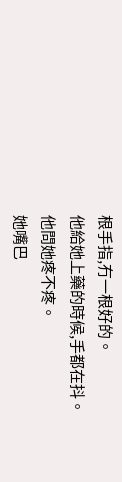根手指,冇一根好的。
他給她上藥的時候,手都在抖。
他問她疼不疼。
她嘴巴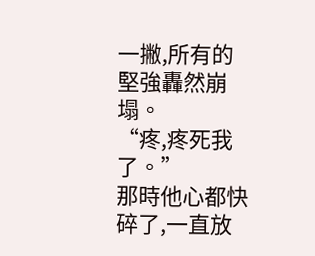一撇,所有的堅強轟然崩塌。
“疼,疼死我了。”
那時他心都快碎了,一直放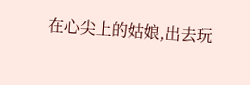在心尖上的姑娘,出去玩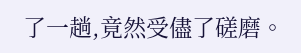了一趟,竟然受儘了磋磨。